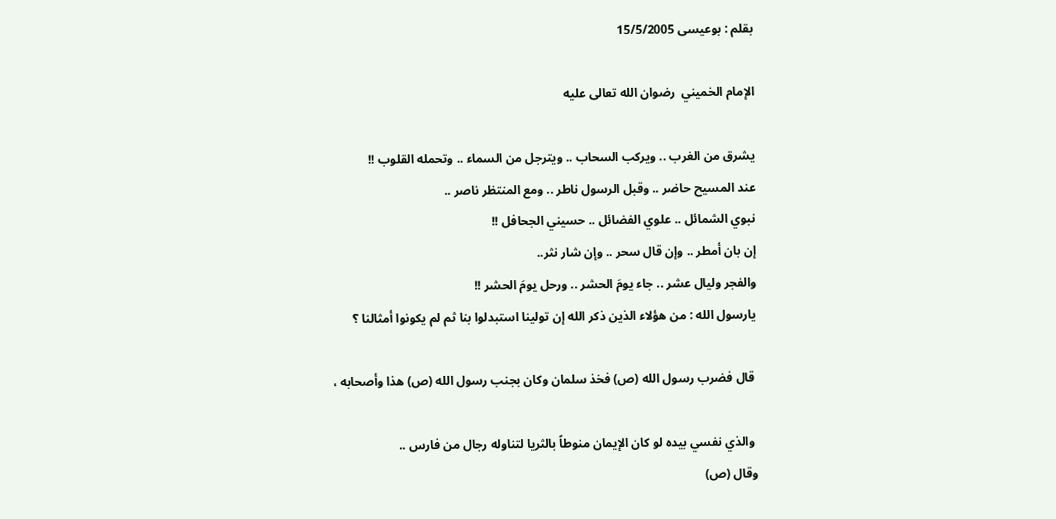بقلم : بوعيسى 15/5/2005

الإمام الخميني  رضوان الله تعالى عليه

يشرق من الغرب .. ويركب السحاب .. ويترجل من السماء .. وتحمله القلوب !!
عند المسيح حاضر .. وقبل الرسول ناطر .. ومع المنتظر ناصر ..
نبوي الشمائل .. علوي الفضائل .. حسيني الجحافل !!
إن بان أمطر .. وإن قال سحر .. وإن شار نثر..
والفجر وليال عشر .. جاء يومَ الحشر .. ورحل يومَ الحشر !!
يارسول الله : من هؤلاء الذين ذكر الله إن تولينا استبدلوا بنا ثم لم يكونوا أمثالنا ؟

 قال فضرب رسول الله (ص) فخذ سلمان وكان بجنب رسول الله (ص) هذا وأصحابه ،

 والذي نفسي بيده لو كان الإيمان منوطاً بالثريا لتناوله رجال من فارس ..
وقال (ص)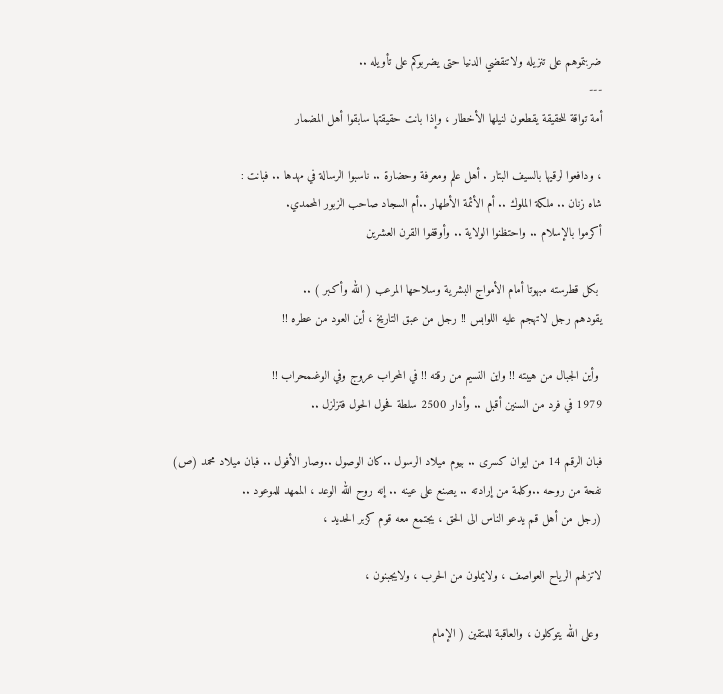ضربتموهم على تنزيله ولاتنقضي الدنيا حتى يضربوكم على تأويله ..
---
أمة تواقة للحقيقة يقطعون لنيلها الأخطار ، وإذا بانت حقيقتها سابقوا أهل المضمار

، ودافعوا لرقيها بالسيف البتار . أهل علم ومعرفة وحضارة .. ناسبوا الرسالة في مهدها .. فبانت :
شاه زنان .. ملكة الملوك .. أم الأئمة الأطهار ..أم السجاد صاحب الزبور المحمدي.
أكرموا بالإسلام .. واحتظنوا الولاية .. وأوقفوا القرن العشرين

 بكل قطرسته مبهوتا أمام الأمواج البشرية وسلاحها المرعب ( الله وأكـبر ) ..
يقودهم رجل لاتهجم عليه اللوابس !! رجل من عبق التاريخ ، أين العود من عطره !!

 وأين الجبال من هيبته !! واين النسيم من رقته !! في المحراب عروج وفي الوغىمحراب !!
1979 في فرد من السنين أقبل .. وأدار 2500 سلطة فحول الحول فتزلزل ..

فبان الرقم 14 من ايوان كسرى .. بيوم ميلاد الرسول ..كان الوصول ..وصار الأفول .. فبان ميلاد محمد (ص)
نفحة من روحه ..وكلمة من إرادته .. يصنع على عينه .. إنه روح الله الوعد ، الممهد للموعود ..
(رجل من أهل قم يدعو الناس الى الحق ، يجتمع معه قوم كزبر الحديد ،

لاتزلهم الرياح العواصف ، ولايملون من الحرب ، ولايجبنون ،

 وعلى الله يتوكلون ، والعاقبة للمتقين ( الإمام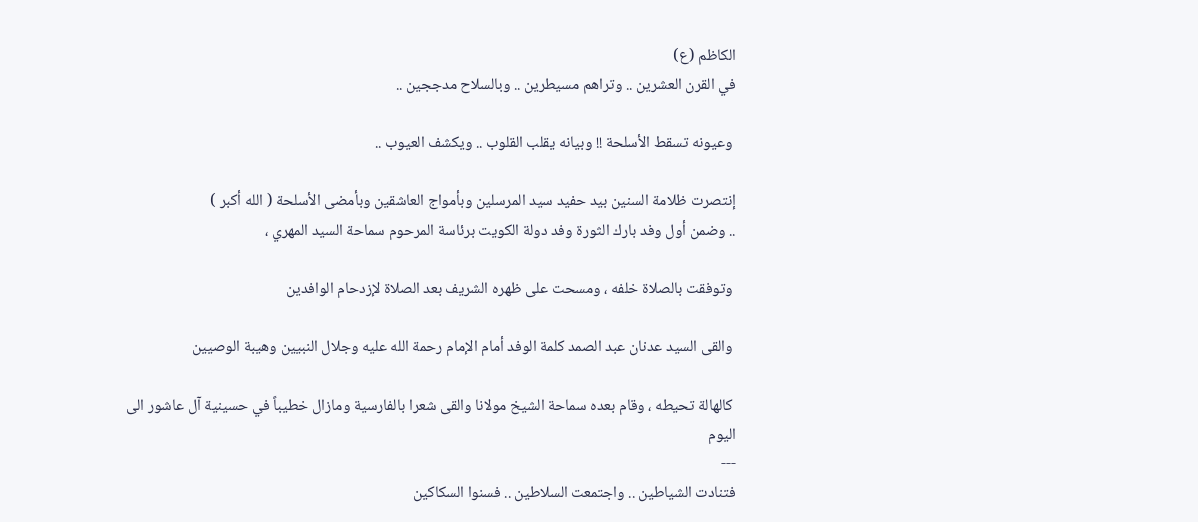الكاظم (ع)
في القرن العشرين .. وتراهم مسيطرين .. وبالسلاح مدججين ..

 وعيونه تسقط الأسلحة !! وبيانه يقلب القلوب .. ويكشف العيوب ..

إنتصرت ظلامة السنين بيد حفيد سيد المرسلين وبأمواج العاشقين وبأمضى الأسلحة ( الله أكبر )
.. وضمن أول وفد بارك الثورة وفد دولة الكويت برئاسة المرحوم سماحة السيد المهري ،

 وتوفقت بالصلاة خلفه ، ومسحت على ظهره الشريف بعد الصلاة لإزدحام الوافدين

 والقى السيد عدنان عبد الصمد كلمة الوفد أمام الإمام رحمة الله عليه وجلال النبيين وهيبة الوصيين

 كالهالة تحيطه ، وقام بعده سماحة الشيخ مولانا والقى شعرا بالفارسية ومازال خطيباً في حسينية آل عاشور الى اليوم
---
فتنادت الشياطين .. واجتمعت السلاطين .. فسنوا السكاكين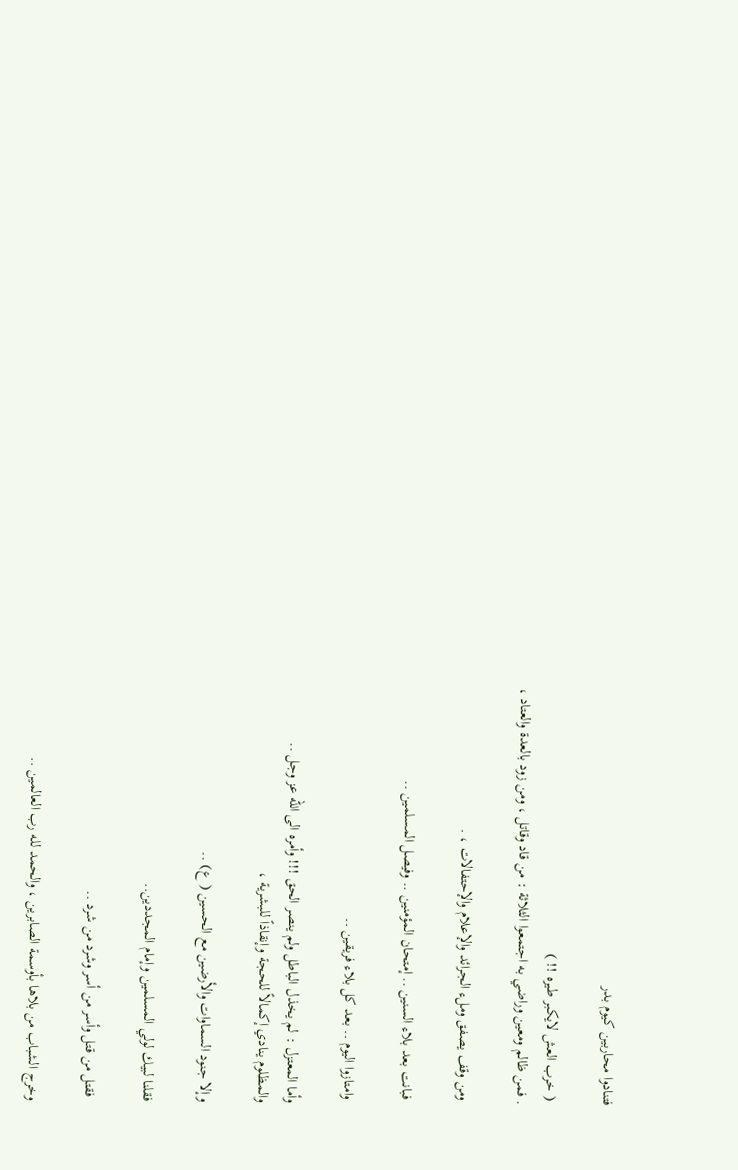فتنادوا محاربين كيوم بدر

 ( خرب العش لايكبر طيره !! )
. فمن ظالم ومعين وراضي به اجتمعوا الثلاثة : من قاد وقاتل ، ومن زود بالعدة والعتاد ،

 ومن وقف يصفق وملء الجرائد والإعلام والإحتفالات ، .

 فبانت بعد بلاء السنين .. إمتحان المؤمنين .. وفيصل المسلمين ..

 وامتازوا اليوم .. بعد كل بلاء فريقين ..

وأما المعتزل : لم يخذل الباطل ولم ينصر الحق !!! وأمره الى الله عز وجل ..
والمظلوم ينادي إكمالاً للحجة وإنقاذاً للبشرية ،

وإلا جنود السماوات والأرضين مع الحسين ( ع) ..

فقلنا لبيك لولي المسلمين وإمام المجددين..

 فقتل من قتل وأسر من أسر وشرد من شرد ..

وخرج الشباب من بلاها بأوسمة الصابرين ، والحمد لله رب العالمين ..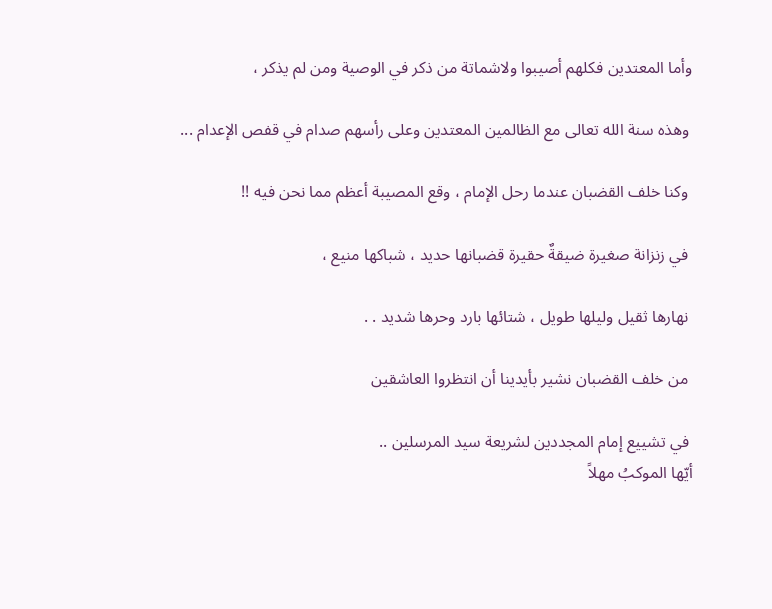وأما المعتدين فكلهم أصيبوا ولاشماتة من ذكر في الوصية ومن لم يذكر ،

 وهذه سنة الله تعالى مع الظالمين المعتدين وعلى رأسهم صدام في قفص الإعدام ...

 وكنا خلف القضبان عندما رحل الإمام ، وقع المصيبة أعظم مما نحن فيه !!

 في زنزانة صغيرة ضيقةٌ حقيرة قضبانها حديد ، شباكها منيع ،

 نهارها ثقيل وليلها طويل ، شتائها بارد وحرها شديد . .

 من خلف القضبان نشير بأيدينا أن انتظروا العاشقين

 في تشييع إمام المجددين لشريعة سيد المرسلين ..
أيّها الموكبُ مهلاً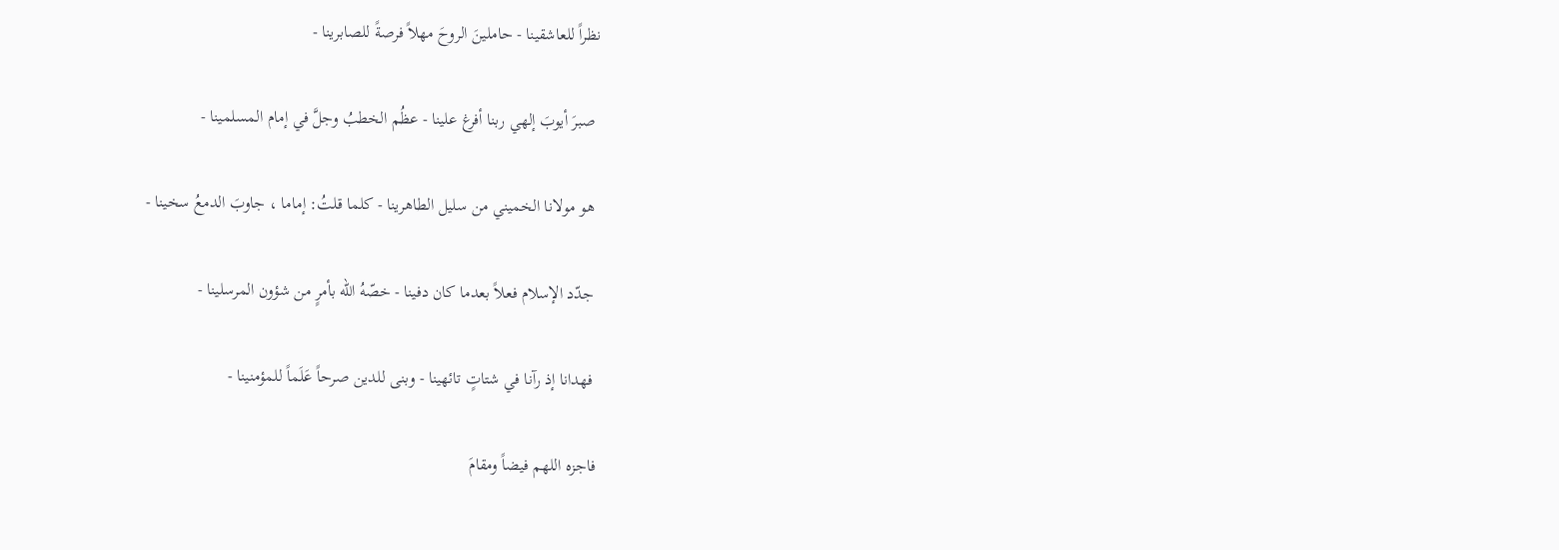نظراً للعاشقينا - حاملينَ الروحَ مهلاً فرصةً للصابرينا -

 صبرَ أيوبَ إلهي ربنا أفرغ علينا - عظُم الخطبُ وجلَّ في إمام المسلمينا -

 هو مولانا الخميني من سليل الطاهرينا - كلما قلتُ: إماما ، جاوبَ الدمعُ سخينا -

 جدّد الإسلام فعلاً بعدما كان دفينا - خصّهُ الله بأمرٍ من شؤون المرسلينا -

 فهدانا إذ رآنا في شتاتٍ تائهينا - وبنى للدين صرحاً عَلَماً للمؤمنينا -

فاجزه اللهم فيضاً ومقامَ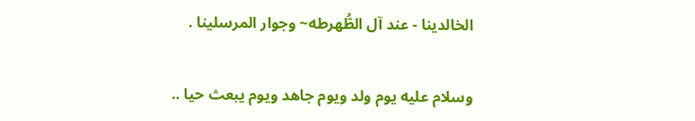الخالدينا - عند آل الطُّهرطه~ وجوار المرسلينا .


وسلام عليه يوم ولد ويوم جاهد ويوم يبعث حيا ..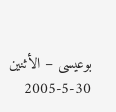بوعيسى – الأثنين 30-5-2005